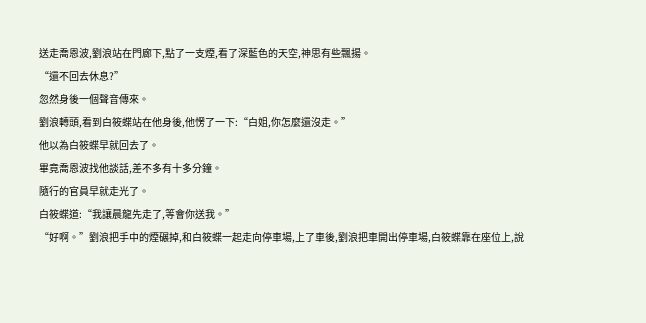送走喬恩波,劉浪站在門廊下,點了一支煙,看了深藍色的天空,神思有些飄揚。
“還不回去休息?”
忽然身後一個聲音傳來。
劉浪轉頭,看到白筱蝶站在他身後,他愣了一下:“白姐,你怎麼還沒走。”
他以為白筱蝶早就回去了。
畢竟喬恩波找他談話,差不多有十多分鐘。
隨行的官員早就走光了。
白筱蝶道:“我讓晨龍先走了,等會你送我。”
“好啊。”劉浪把手中的煙碾掉,和白筱蝶一起走向停車場,上了車後,劉浪把車開出停車場,白筱蝶靠在座位上,說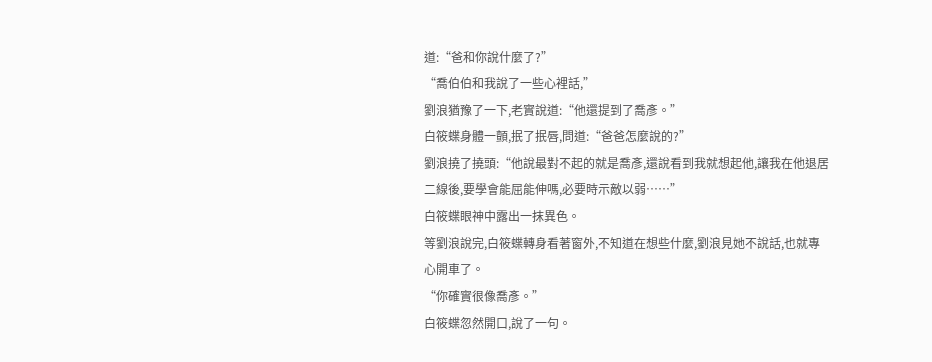道:“爸和你說什麼了?”
“喬伯伯和我說了一些心裡話,”
劉浪猶豫了一下,老實說道:“他還提到了喬彥。”
白筱蝶身體一顫,抿了抿唇,問道:“爸爸怎麼說的?”
劉浪撓了撓頭:“他說最對不起的就是喬彥,還說看到我就想起他,讓我在他退居二線後,要學會能屈能伸嗎,必要時示敵以弱……”
白筱蝶眼神中露出一抹異色。
等劉浪說完,白筱蝶轉身看著窗外,不知道在想些什麼,劉浪見她不說話,也就專心開車了。
“你確實很像喬彥。”
白筱蝶忽然開口,說了一句。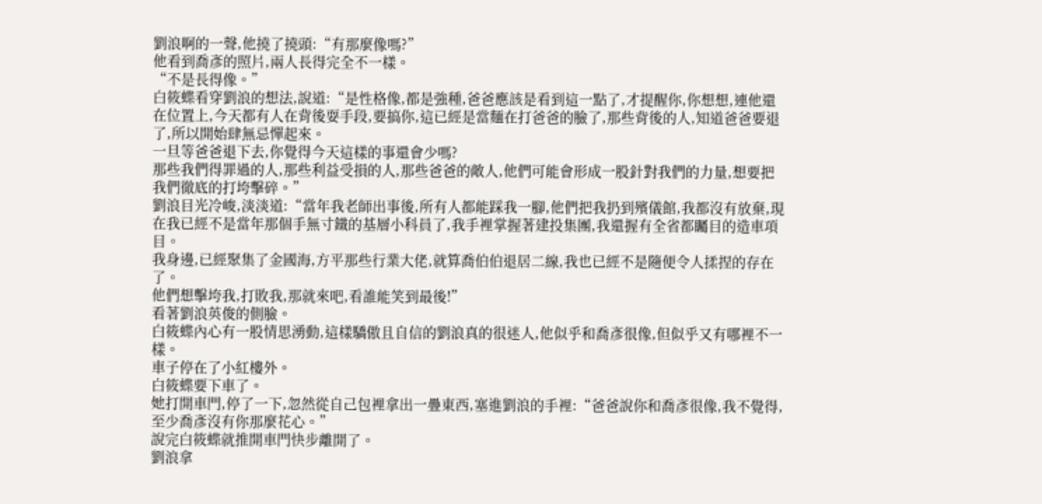劉浪啊的一聲,他撓了撓頭:“有那麼像嗎?”
他看到喬彥的照片,兩人長得完全不一樣。
“不是長得像。”
白筱蝶看穿劉浪的想法,說道:“是性格像,都是強種,爸爸應該是看到這一點了,才提醒你,你想想,連他還在位置上,今天都有人在背後耍手段,要搞你,這已經是當麵在打爸爸的臉了,那些背後的人,知道爸爸要退了,所以開始肆無忌憚起來。
一旦等爸爸退下去,你覺得今天這樣的事還會少嗎?
那些我們得罪過的人,那些利益受損的人,那些爸爸的敵人,他們可能會形成一股針對我們的力量,想要把我們徹底的打垮擊碎。”
劉浪目光冷峻,淡淡道:“當年我老師出事後,所有人都能踩我一腳,他們把我扔到殯儀館,我都沒有放棄,現在我已經不是當年那個手無寸鐵的基層小科員了,我手裡掌握著建投集團,我還握有全省都矚目的造車項目。
我身邊,已經聚集了金國海,方平那些行業大佬,就算喬伯伯退居二線,我也已經不是隨便令人揉捏的存在了。
他們想擊垮我,打敗我,那就來吧,看誰能笑到最後!”
看著劉浪英俊的側臉。
白筱蝶內心有一股情思湧動,這樣驕傲且自信的劉浪真的很迷人,他似乎和喬彥很像,但似乎又有哪裡不一樣。
車子停在了小紅樓外。
白筱蝶要下車了。
她打開車門,停了一下,忽然從自己包裡拿出一疊東西,塞進劉浪的手裡:“爸爸說你和喬彥很像,我不覺得,至少喬彥沒有你那麼花心。”
說完白筱蝶就推開車門快步離開了。
劉浪拿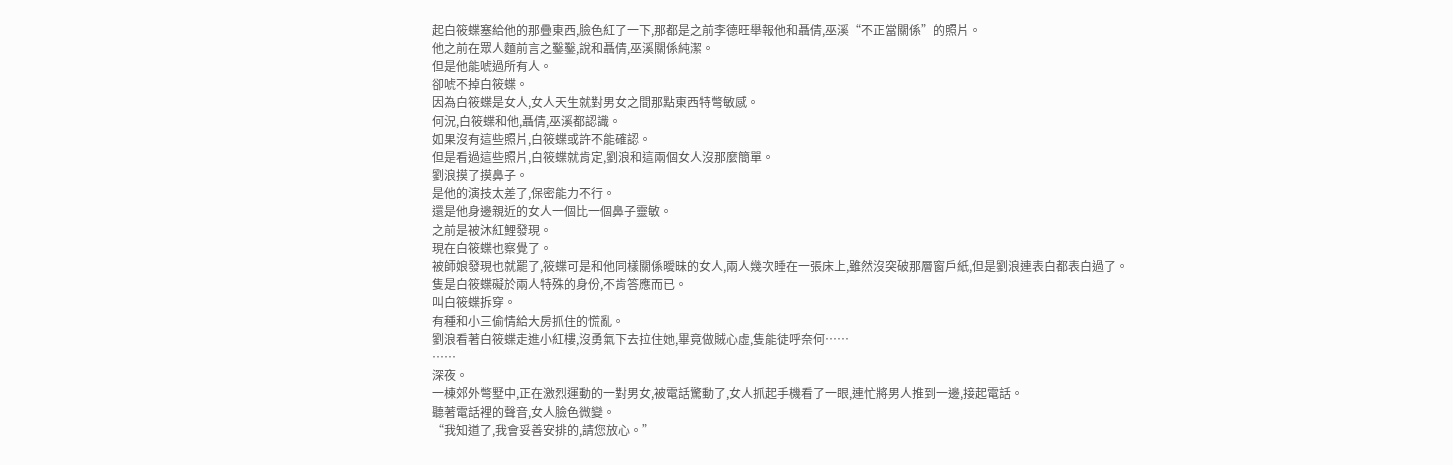起白筱蝶塞給他的那疊東西,臉色紅了一下,那都是之前李德旺舉報他和聶倩,巫溪“不正當關係”的照片。
他之前在眾人麵前言之鑿鑿,說和聶倩,巫溪關係純潔。
但是他能唬過所有人。
卻唬不掉白筱蝶。
因為白筱蝶是女人,女人天生就對男女之間那點東西特彆敏感。
何況,白筱蝶和他,聶倩,巫溪都認識。
如果沒有這些照片,白筱蝶或許不能確認。
但是看過這些照片,白筱蝶就肯定,劉浪和這兩個女人沒那麼簡單。
劉浪摸了摸鼻子。
是他的演技太差了,保密能力不行。
還是他身邊親近的女人一個比一個鼻子靈敏。
之前是被沐紅鯉發現。
現在白筱蝶也察覺了。
被師娘發現也就罷了,筱蝶可是和他同樣關係曖昧的女人,兩人幾次睡在一張床上,雖然沒突破那層窗戶紙,但是劉浪連表白都表白過了。
隻是白筱蝶礙於兩人特殊的身份,不肯答應而已。
叫白筱蝶拆穿。
有種和小三偷情給大房抓住的慌亂。
劉浪看著白筱蝶走進小紅樓,沒勇氣下去拉住她,畢竟做賊心虛,隻能徒呼奈何……
……
深夜。
一棟郊外彆墅中,正在激烈運動的一對男女,被電話驚動了,女人抓起手機看了一眼,連忙將男人推到一邊,接起電話。
聽著電話裡的聲音,女人臉色微變。
“我知道了,我會妥善安排的,請您放心。”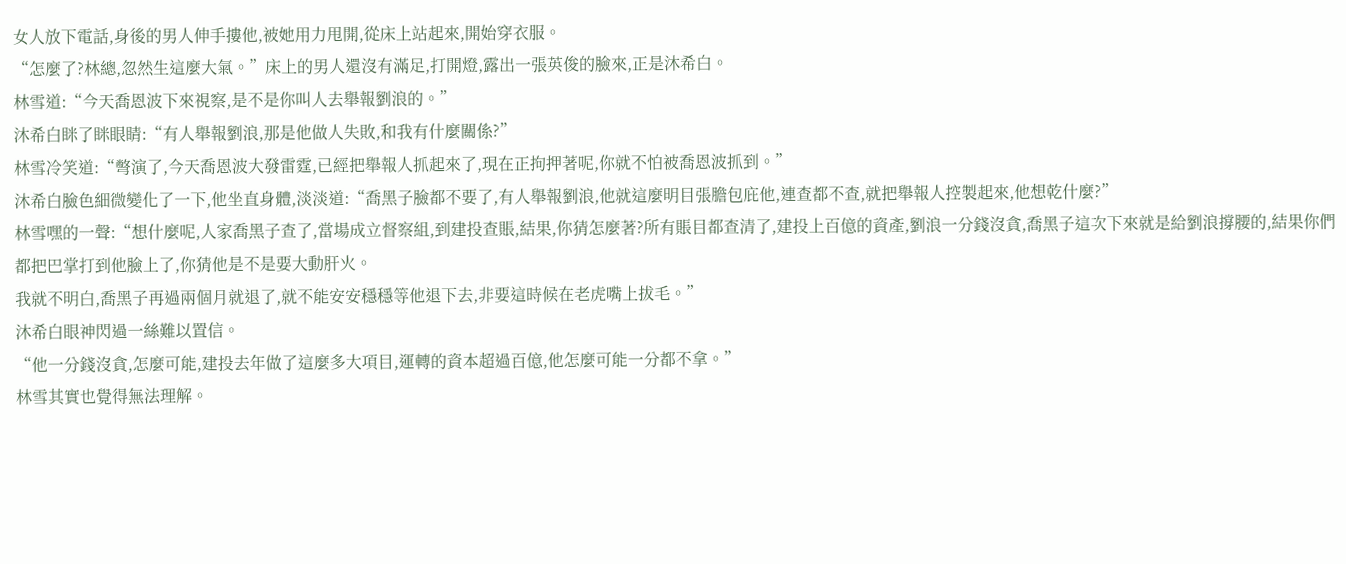女人放下電話,身後的男人伸手摟他,被她用力甩開,從床上站起來,開始穿衣服。
“怎麼了?林總,忽然生這麼大氣。”床上的男人還沒有滿足,打開燈,露出一張英俊的臉來,正是沐希白。
林雪道:“今天喬恩波下來視察,是不是你叫人去舉報劉浪的。”
沐希白眯了眯眼睛:“有人舉報劉浪,那是他做人失敗,和我有什麼關係?”
林雪冷笑道:“彆演了,今天喬恩波大發雷霆,已經把舉報人抓起來了,現在正拘押著呢,你就不怕被喬恩波抓到。”
沐希白臉色細微變化了一下,他坐直身體,淡淡道:“喬黑子臉都不要了,有人舉報劉浪,他就這麼明目張膽包庇他,連查都不查,就把舉報人控製起來,他想乾什麼?”
林雪嘿的一聲:“想什麼呢,人家喬黑子查了,當場成立督察組,到建投查賬,結果,你猜怎麼著?所有賬目都查清了,建投上百億的資產,劉浪一分錢沒貪,喬黑子這次下來就是給劉浪撐腰的,結果你們都把巴掌打到他臉上了,你猜他是不是要大動肝火。
我就不明白,喬黑子再過兩個月就退了,就不能安安穩穩等他退下去,非要這時候在老虎嘴上拔毛。”
沐希白眼神閃過一絲難以置信。
“他一分錢沒貪,怎麼可能,建投去年做了這麼多大項目,運轉的資本超過百億,他怎麼可能一分都不拿。”
林雪其實也覺得無法理解。